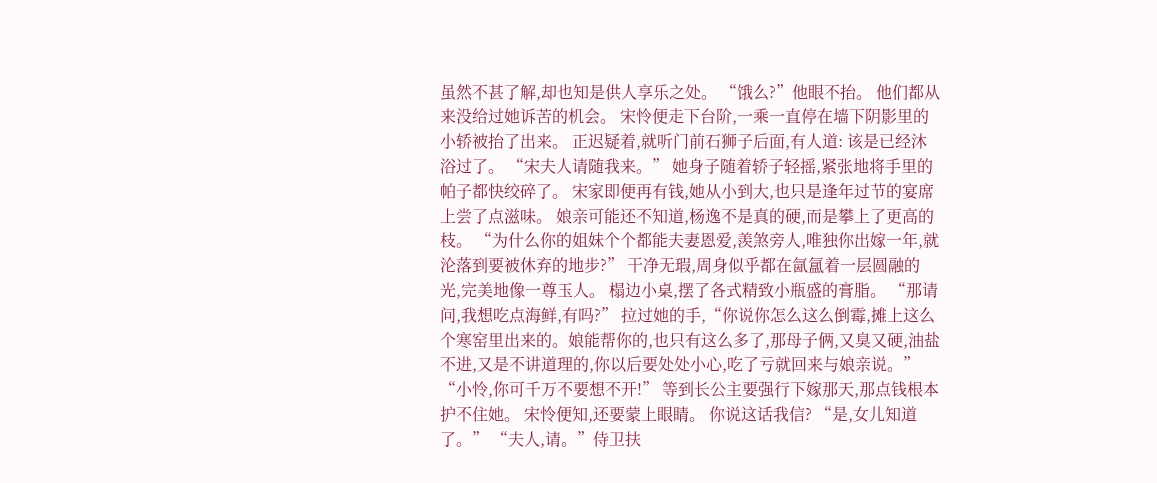虽然不甚了解,却也知是供人享乐之处。 “饿么?”他眼不抬。 他们都从来没给过她诉苦的机会。 宋怜便走下台阶,一乘一直停在墙下阴影里的小轿被抬了出来。 正迟疑着,就听门前石狮子后面,有人道: 该是已经沐浴过了。 “宋夫人请随我来。” 她身子随着轿子轻摇,紧张地将手里的帕子都快绞碎了。 宋家即便再有钱,她从小到大,也只是逢年过节的宴席上尝了点滋味。 娘亲可能还不知道,杨逸不是真的硬,而是攀上了更高的枝。 “为什么你的姐妹个个都能夫妻恩爱,羡煞旁人,唯独你出嫁一年,就沦落到要被休弃的地步?” 干净无瑕,周身似乎都在氤氲着一层圆融的光,完美地像一尊玉人。 榻边小桌,摆了各式精致小瓶盛的膏脂。 “那请问,我想吃点海鲜,有吗?” 拉过她的手,“你说你怎么这么倒霉,摊上这么个寒窑里出来的。娘能帮你的,也只有这么多了,那母子俩,又臭又硬,油盐不进,又是不讲道理的,你以后要处处小心,吃了亏就回来与娘亲说。” “小怜,你可千万不要想不开!” 等到长公主要强行下嫁那天,那点钱根本护不住她。 宋怜便知,还要蒙上眼睛。 你说这话我信? “是,女儿知道了。” “夫人,请。”侍卫扶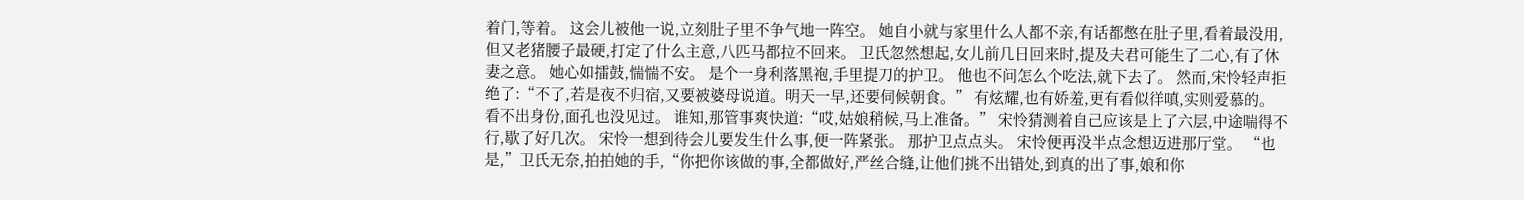着门,等着。 这会儿被他一说,立刻肚子里不争气地一阵空。 她自小就与家里什么人都不亲,有话都憋在肚子里,看着最没用,但又老猪腰子最硬,打定了什么主意,八匹马都拉不回来。 卫氏忽然想起,女儿前几日回来时,提及夫君可能生了二心,有了休妻之意。 她心如擂鼓,惴惴不安。 是个一身利落黑袍,手里提刀的护卫。 他也不问怎么个吃法,就下去了。 然而,宋怜轻声拒绝了:“不了,若是夜不归宿,又要被婆母说道。明天一早,还要伺候朝食。” 有炫耀,也有娇羞,更有看似徉嗔,实则爱慕的。 看不出身份,面孔也没见过。 谁知,那管事爽快道:“哎,姑娘稍候,马上准备。” 宋怜猜测着自己应该是上了六层,中途喘得不行,歇了好几次。 宋怜一想到待会儿要发生什么事,便一阵紧张。 那护卫点点头。 宋怜便再没半点念想迈进那厅堂。 “也是,”卫氏无奈,拍拍她的手,“你把你该做的事,全都做好,严丝合缝,让他们挑不出错处,到真的出了事,娘和你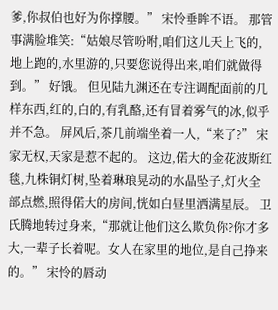爹,你叔伯也好为你撑腰。” 宋怜垂眸不语。 那管事满脸堆笑:“姑娘尽管吩咐,咱们这儿天上飞的,地上跑的,水里游的,只要您说得出来,咱们就做得到。” 好饿。 但见陆九渊还在专注调配面前的几样东西,红的,白的,有乳酪,还有冒着雾气的冰,似乎并不急。 屏风后,茶几前端坐着一人,“来了?” 宋家无权,天家是惹不起的。 这边,偌大的金花波斯红毯,九株铜灯树,坠着琳琅晃动的水晶坠子,灯火全部点燃,照得偌大的房间,恍如白昼里洒满星辰。 卫氏腾地转过身来,“那就让他们这么欺负你?你才多大,一辈子长着呢。女人在家里的地位,是自己挣来的。” 宋怜的唇动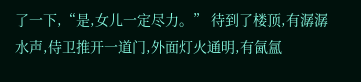了一下,“是,女儿一定尽力。” 待到了楼顶,有潺潺水声,侍卫推开一道门,外面灯火通明,有氤氲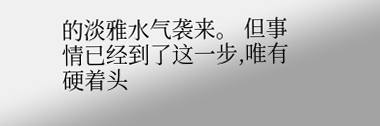的淡雅水气袭来。 但事情已经到了这一步,唯有硬着头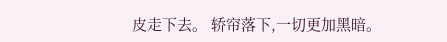皮走下去。 轿帘落下,一切更加黑暗。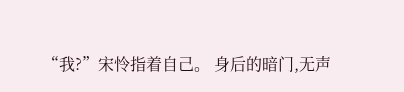“我?”宋怜指着自己。 身后的暗门,无声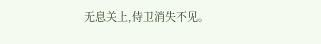无息关上,侍卫消失不见。